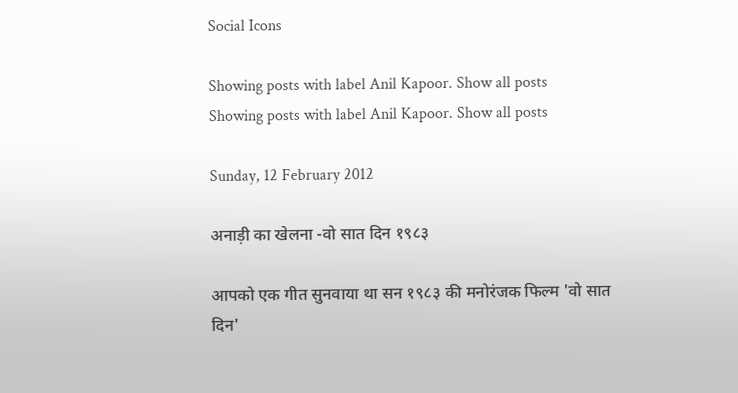Social Icons

Showing posts with label Anil Kapoor. Show all posts
Showing posts with label Anil Kapoor. Show all posts

Sunday, 12 February 2012

अनाड़ी का खेलना -वो सात दिन १९८३

आपको एक गीत सुनवाया था सन १९८३ की मनोरंजक फिल्म 'वो सात दिन'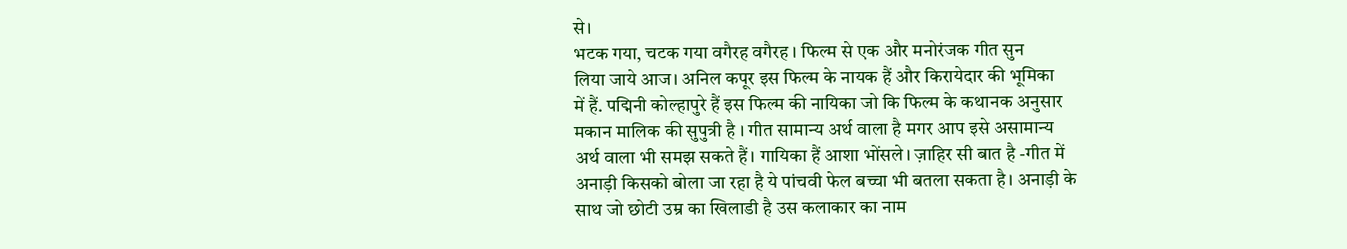से।
भटक गया, चटक गया वगैरह वगैरह । फिल्म से एक और मनोरंजक गीत सुन
लिया जाये आज। अनिल कपूर इस फिल्म के नायक हैं और किरायेदार की भूमिका
में हैं. पद्मिनी कोल्हापुरे हैं इस फिल्म की नायिका जो कि फिल्म के कथानक अनुसार
मकान मालिक की सुपुत्री है । गीत सामान्य अर्थ वाला है मगर आप इसे असामान्य
अर्थ वाला भी समझ सकते हैं। गायिका हैं आशा भोंसले। ज़ाहिर सी बात है -गीत में
अनाड़ी किसको बोला जा रहा है ये पांचवी फेल बच्चा भी बतला सकता है। अनाड़ी के
साथ जो छोटी उम्र का खिलाडी है उस कलाकार का नाम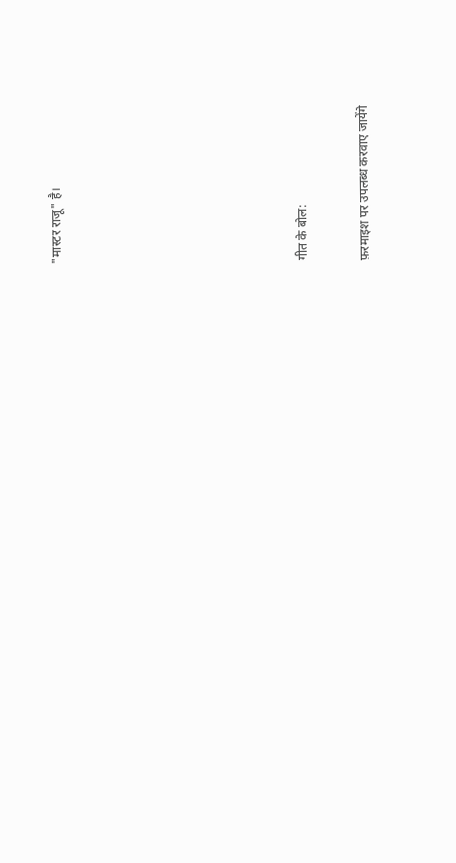"मास्टर राजू" है।







गीत के बोल:

फ़रमाइश पर उपलब्ध करवाए जायेंगे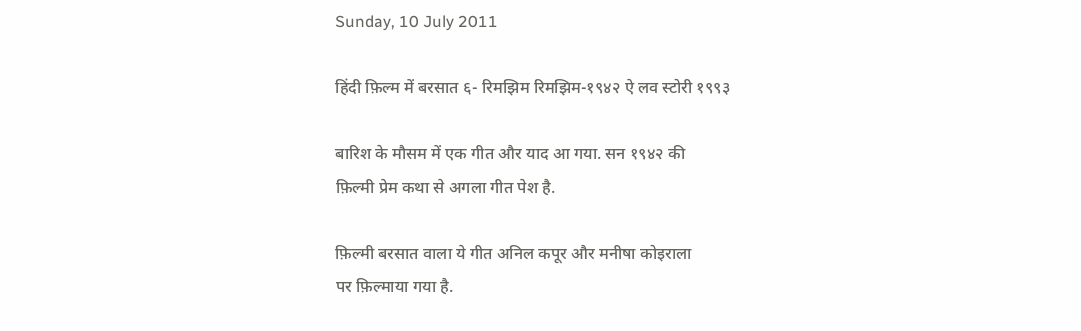Sunday, 10 July 2011

हिंदी फ़िल्म में बरसात ६- रिमझिम रिमझिम-१९४२ ऐ लव स्टोरी १९९३

बारिश के मौसम में एक गीत और याद आ गया. सन १९४२ की
फ़िल्मी प्रेम कथा से अगला गीत पेश है.

फ़िल्मी बरसात वाला ये गीत अनिल कपूर और मनीषा कोइराला
पर फ़िल्माया गया है.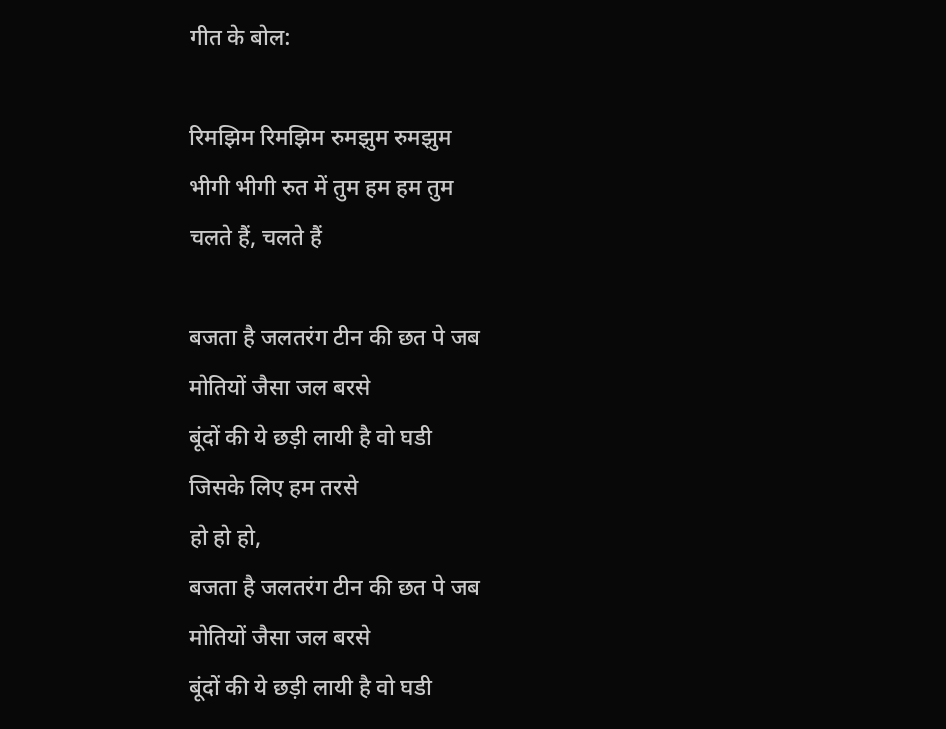गीत के बोल:

रिमझिम रिमझिम रुमझुम रुमझुम
भीगी भीगी रुत में तुम हम हम तुम
चलते हैं, चलते हैं

बजता है जलतरंग टीन की छत पे जब
मोतियों जैसा जल बरसे
बूंदों की ये छड़ी लायी है वो घडी
जिसके लिए हम तरसे
हो हो हो,
बजता है जलतरंग टीन की छत पे जब
मोतियों जैसा जल बरसे
बूंदों की ये छड़ी लायी है वो घडी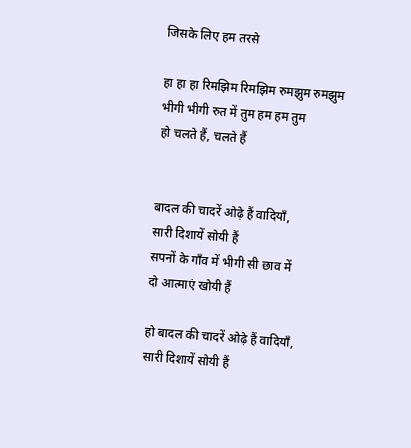जिसके लिए हम तरसे

हा हा हा रिमझिम रिमझिम रुमझुम रुमझुम
भीगी भीगी रुत में तुम हम हम तुम
हो चलते हैं, चलते हैं


बादल की चादरें ओढ़े हैं वादियाँ,
सारी दिशायें सोयी हैं
सपनों के गाँव में भीगी सी छाव में
दो आत्माएं खोयी हैं

हो बादल की चादरें ओढ़े हैं वादियाँ,
सारी दिशायें सोयी हैं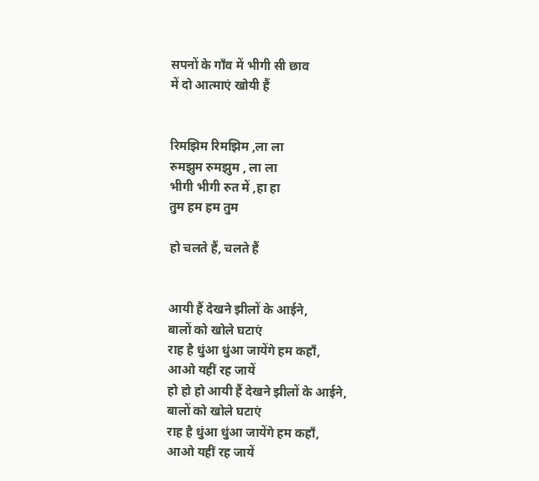सपनों के गाँव में भीगी सी छाव
में दो आत्माएं खोयी हैं


रिमझिम रिमझिम ,ला ला
रुमझुम रुमझुम , ला ला
भीगी भीगी रुत में ,हा हा
तुम हम हम तुम

हो चलते हैं, चलते हैं


आयी हैं देखने झीलों के आईने,
बालों को खोले घटाएं
राह है धुंआ धुंआ जायेंगे हम कहाँ,
आओ यहीं रह जायें
हो हो हो आयी हैं देखने झीलों के आईने,
बालों को खोले घटाएं
राह है धुंआ धुंआ जायेंगे हम कहाँ,
आओ यहीं रह जायें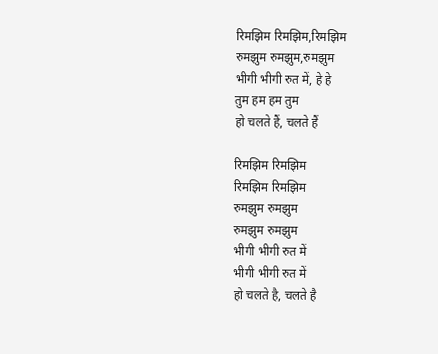रिमझिम रिमझिम,रिमझिम
रुमझुम रुमझुम,रुमझुम
भीगी भीगी रुत में, हे हे
तुम हम हम तुम
हो चलते हैं, चलते हैं

रिमझिम रिमझिम
रिमझिम रिमझिम
रुमझुम रुमझुम
रुमझुम रुमझुम
भीगी भीगी रुत में
भीगी भीगी रुत में
हो चलते है, चलते है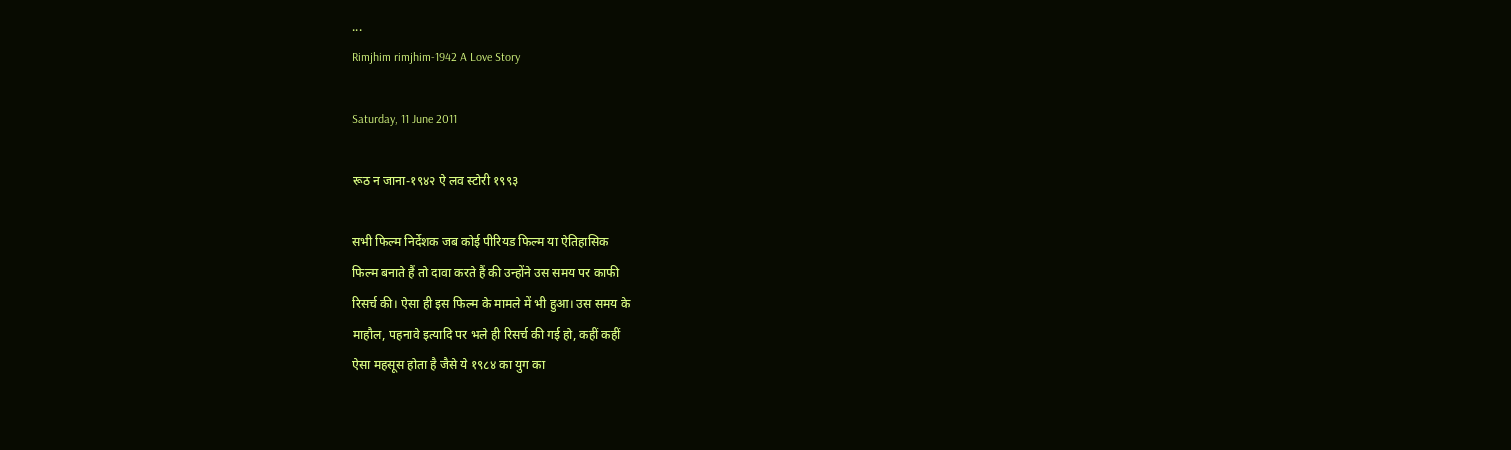...
Rimjhim rimjhim-1942 A Love Story

Saturday, 11 June 2011

रूठ न जाना-१९४२ ऐ लव स्टोरी १९९३

सभी फिल्म निर्देशक जब कोई पीरियड फिल्म या ऐतिहासिक
फिल्म बनाते हैं तो दावा करते हैं की उन्होंने उस समय पर काफी
रिसर्च की। ऐसा ही इस फिल्म के मामले में भी हुआ। उस समय के
माहौल, पहनावे इत्यादि पर भले ही रिसर्च की गई हो, कहीं कहीं
ऐसा महसूस होता है जैसे ये १९८४ का युग का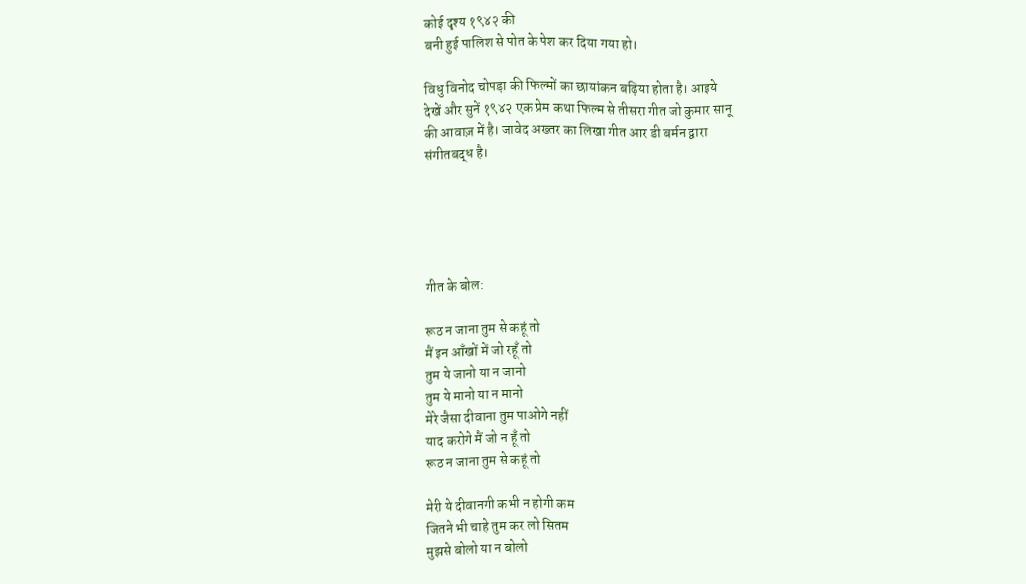कोई दृश्य १९४२ की
बनी हुई पालिश से पोत के पेश कर दिया गया हो।

विधु विनोद चोपड़ा की फिल्मों का छायांकन बढ़िया होता है। आइये
देखें और सुनें १९४२ एक प्रेम कथा फिल्म से तीसरा गीत जो कुमार सानू
की आवाज़ में है। जावेद अख्तर का लिखा गीत आर डी बर्मन द्वारा
संगीतबद्ध है।





गीत के बोल:

रूठ न जाना तुम से कहूं तो
मैं इन आँखों में जो रहूँ तो
तुम ये जानो या न जानो
तुम ये मानो या न मानो
मेरे जैसा दीवाना तुम पाओगे नहीं
याद करोगे मैं जो न हूँ तो
रूठ न जाना तुम से कहूं तो

मेरी ये दीवानगी कभी न होगी कम
जितने भी चाहे तुम कर लो सितम
मुझसे बोलो या न बोलो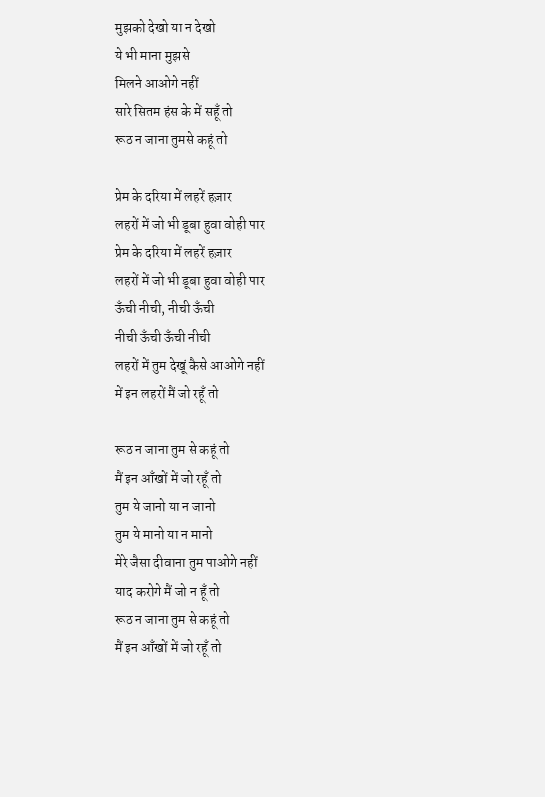मुझको देखो या न देखो
ये भी माना मुझसे
मिलने आओगे नहीं
सारे सितम हंस के में सहूँ तो
रूठ न जाना तुमसे कहूं तो

प्रेम के दरिया में लहरें हज़ार
लहरों में जो भी डूबा हुवा वोही पार
प्रेम के दरिया में लहरें हज़ार
लहरों में जो भी डूबा हुवा वोही पार
ऊँची नीची, नीची ऊँची
नीची ऊँची ऊँची नीची
लहरों में तुम देखूं कैसे आओगे नहीं
में इन लहरों मैं जो रहूँ तो

रूठ न जाना तुम से कहूं तो
मैं इन आँखों में जो रहूँ तो
तुम ये जानो या न जानो
तुम ये मानो या न मानो
मेरे जैसा दीवाना तुम पाओगे नहीं
याद करोगे मैं जो न हूँ तो
रूठ न जाना तुम से कहूं तो
मैं इन आँखों में जो रहूँ तो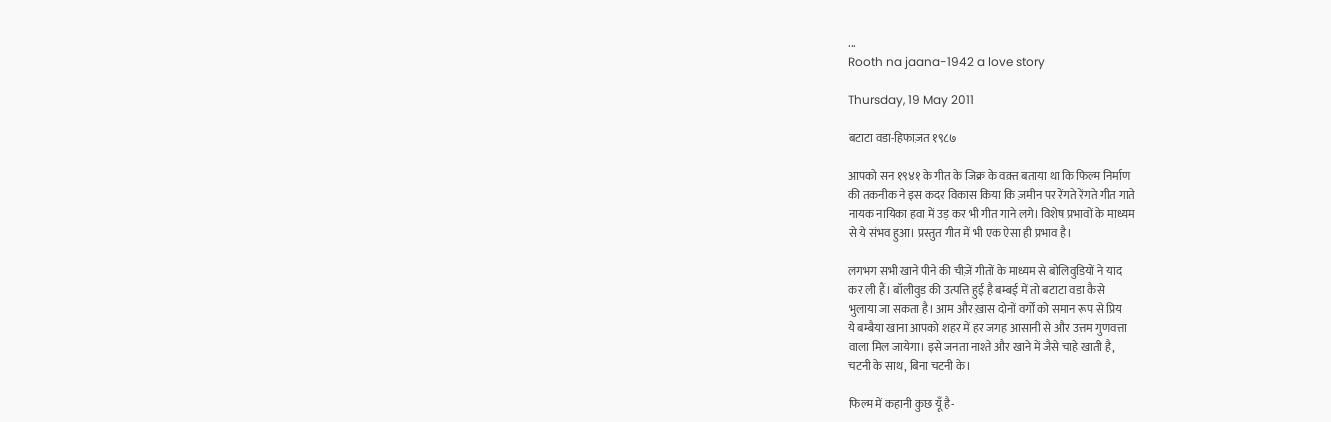...
Rooth na jaana-1942 a love story

Thursday, 19 May 2011

बटाटा वडा-हिफाज़त १९८७

आपको सन १९४१ के गीत के जिक्र के वक़्त बताया था कि फिल्म निर्माण
की तकनीक ने इस कदर विकास किया कि ज़मीन पर रेंगते रेंगते गीत गाते
नायक नायिका हवा में उड़ कर भी गीत गाने लगे। विशेष प्रभावों के माध्यम
से ये संभव हुआ। प्रस्तुत गीत में भी एक ऐसा ही प्रभाव है।

लगभग सभी खाने पीने की चीज़ें गीतों के माध्यम से बोलिवुडियों ने याद
कर ली हैं। बॉलीवुड की उत्पत्ति हुई है बम्बई में तो बटाटा वडा कैसे
भुलाया जा सकता है। आम और ख़ास दोनों वर्गों को समान रूप से प्रिय
ये बम्बैया खाना आपको शहर में हर जगह आसानी से और उत्तम गुणवत्ता
वाला मिल जायेगा। इसे जनता नाश्ते और खाने में जैसे चाहे खाती है,
चटनी के साथ, बिना चटनी के।

फिल्म में कहानी कुछ यूँ है-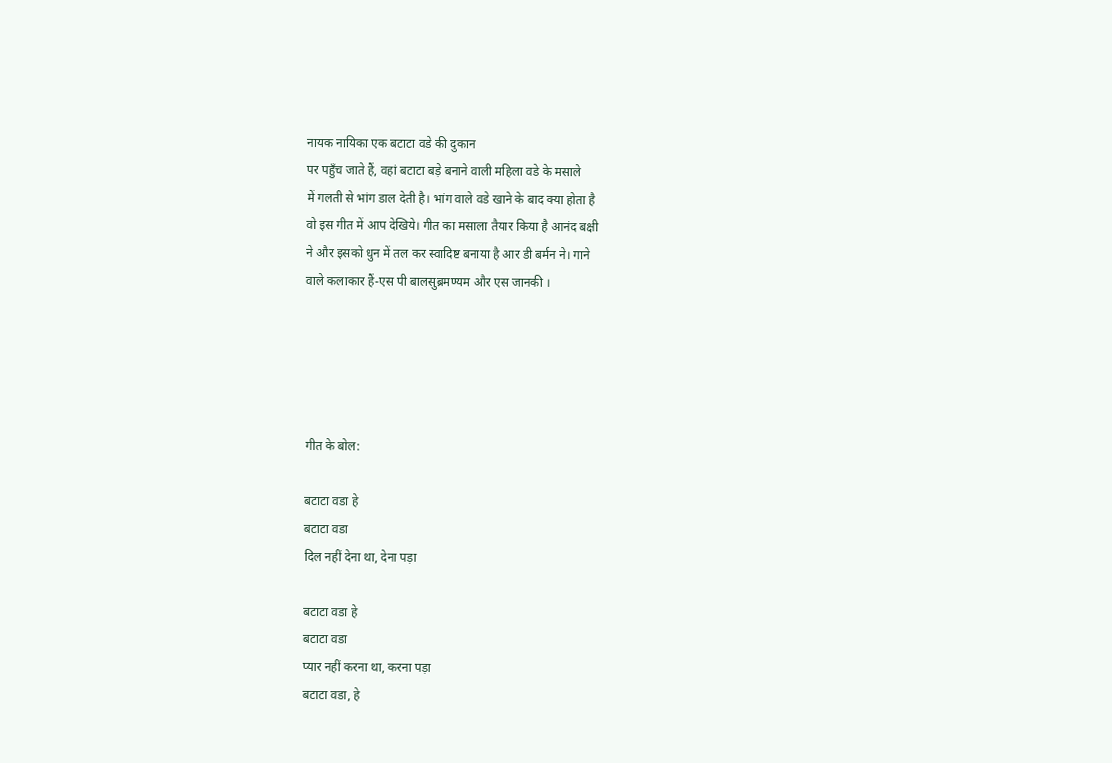नायक नायिका एक बटाटा वडे की दुकान
पर पहुँच जाते हैं, वहां बटाटा बड़े बनाने वाली महिला वडे के मसाले
में गलती से भांग डाल देती है। भांग वाले वडे खाने के बाद क्या होता है
वो इस गीत में आप देखिये। गीत का मसाला तैयार किया है आनंद बक्षी
ने और इसको धुन में तल कर स्वादिष्ट बनाया है आर डी बर्मन ने। गाने
वाले कलाकार हैं-एस पी बालसुब्रमण्यम और एस जानकी ।





गीत के बोल:

बटाटा वडा हे
बटाटा वडा
दिल नहीं देना था, देना पड़ा

बटाटा वडा हे
बटाटा वडा
प्यार नहीं करना था, करना पड़ा
बटाटा वडा, हे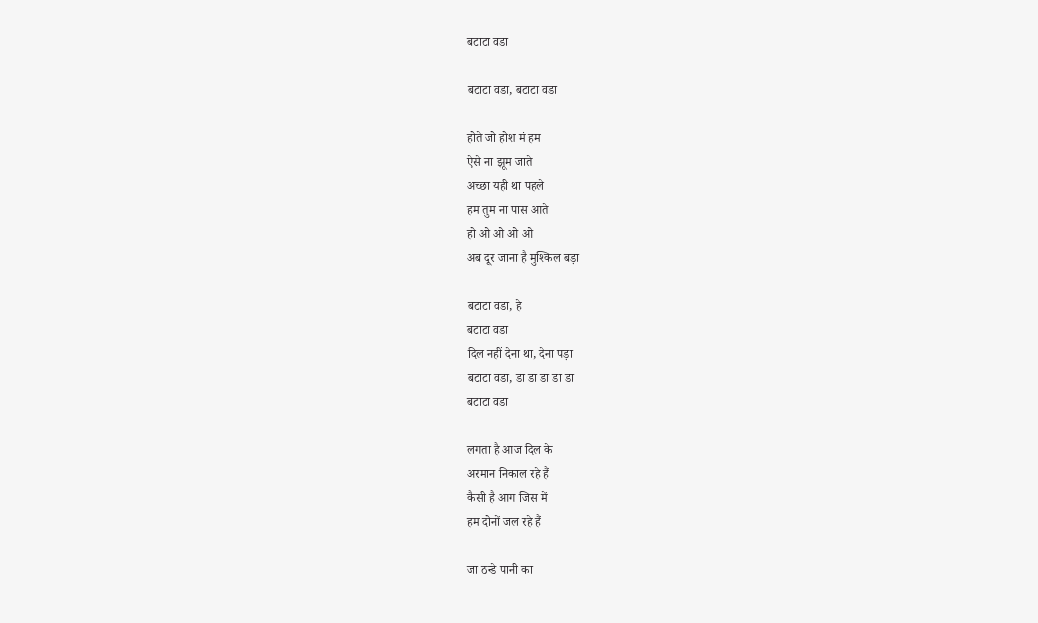बटाटा वडा

बटाटा वडा, बटाटा वडा

होते जो होश मं हम
ऐसे ना झूम जाते
अच्छा यही था पहले
हम तुम ना पास आते
हो ओ ओ ओ ओ
अब दूर जाना है मुश्किल बड़ा

बटाटा वडा, हे
बटाटा वडा
दिल नहीं देना था, देना पड़ा
बटाटा वडा, डा डा डा डा डा
बटाटा वडा

लगता है आज दिल के
अरमान निकाल रहे हैं
कैसी है आग जिस में
हम दोनों जल रहे हैं

जा ठन्डे पानी का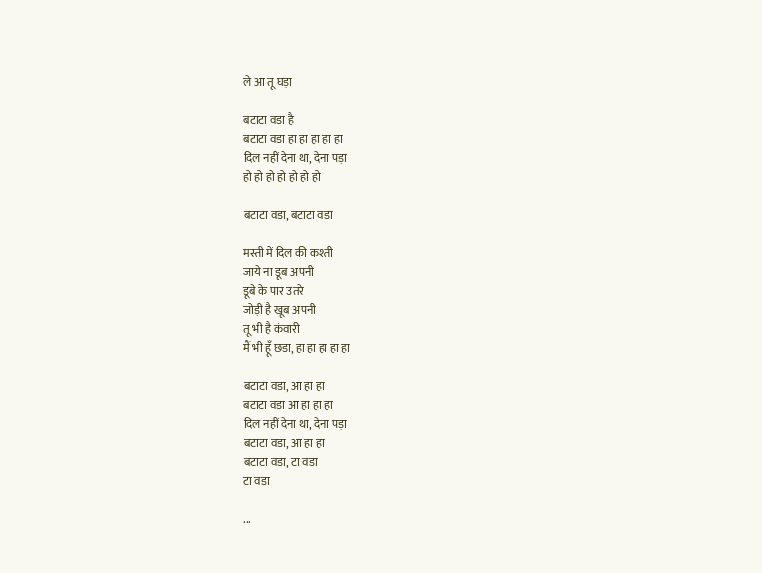ले आ तू घड़ा

बटाटा वडा है
बटाटा वडा हा हा हा हा हा
दिल नहीं देना था, देना पड़ा
हो हो हो हो हो हो हो

बटाटा वडा, बटाटा वडा

मस्ती में दिल की कश्ती
जाये ना डूब अपनी
डूबे के पार उतरे
जोड़ी है खूब अपनी
तू भी है कंवारी
मैं भी हूँ छडा, हा हा हा हा हा

बटाटा वडा, आ हा हा
बटाटा वडा आ हा हा हा
दिल नहीं देना था, देना पड़ा
बटाटा वडा, आ हा हा
बटाटा वडा, टा वडा
टा वडा

...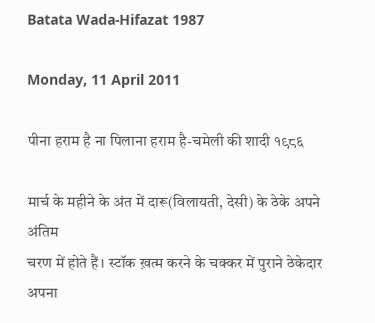Batata Wada-Hifazat 1987

Monday, 11 April 2011

पीना हराम है ना पिलाना हराम है-चमेली की शादी १९८६

मार्च के महीने के अंत में दारू(विलायती, देसी) के ठेके अपने अंतिम
चरण में होते हैं। स्टॉक ख़त्म करने के चक्कर में पुराने ठेकेदार अपना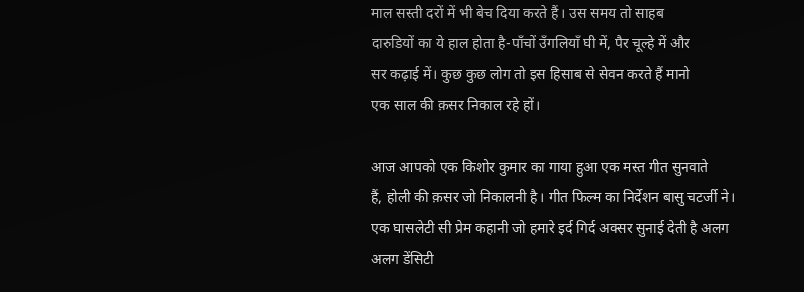माल सस्ती दरों में भी बेच दिया करते हैं। उस समय तो साहब
दारुडियों का ये हाल होता है-पाँचों उँगलियाँ घी में, पैर चूल्हे में और
सर कढ़ाई में। कुछ कुछ लोग तो इस हिसाब से सेवन करते हैं मानो
एक साल की क़सर निकाल रहे हों।

आज आपको एक किशोर कुमार का गाया हुआ एक मस्त गीत सुनवाते
हैं, होली की क़सर जो निकालनी है। गीत फिल्म का निर्देशन बासु चटर्जी ने।
एक घासलेटी सी प्रेम कहानी जो हमारे इर्द गिर्द अक्सर सुनाई देती है अलग
अलग डेंसिटी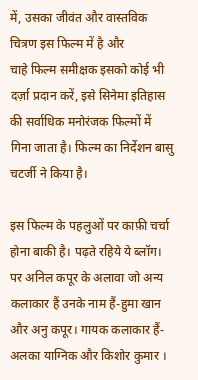में, उसका जीवंत और वास्तविक चित्रण इस फिल्म में है और
चाहे फिल्म समीक्षक इसको कोई भी दर्ज़ा प्रदान करें, इसे सिनेमा इतिहास
की सर्वाधिक मनोरंजक फिल्मों में गिना जाता है। फिल्म का निर्देशन बासु
चटर्जी ने किया है।

इस फिल्म के पहलुओं पर काफ़ी चर्चा होना बाकी है। पढ़ते रहिये ये ब्लॉग।
पर अनिल कपूर के अलावा जो अन्य कलाकार हैं उनके नाम हैं-हुमा खान
और अनु कपूर। गायक कलाकार हैं-अलका याग्निक और किशोर कुमार ।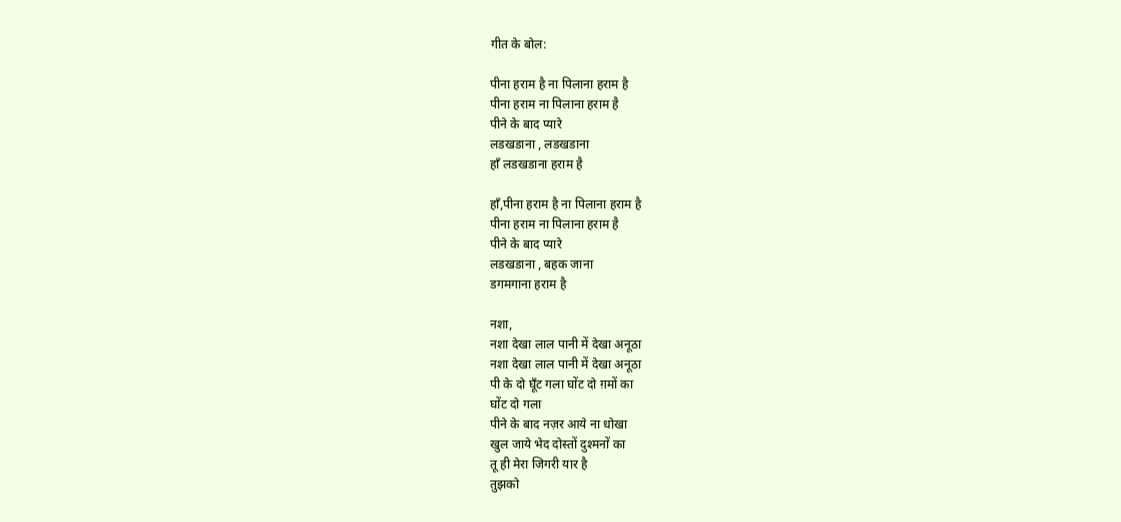गीत के बोल:

पीना हराम है ना पिलाना हराम है
पीना हराम ना पिलाना हराम है
पीने के बाद प्यारे
लडखडाना , लडखडाना
हाँ लडखडाना हराम है

हाँ,पीना हराम है ना पिलाना हराम है
पीना हराम ना पिलाना हराम है
पीने के बाद प्यारे
लडखडाना , बहक जाना
डगमगाना हराम है

नशा,
नशा देखा लाल पानी में देखा अनूठा
नशा देखा लाल पानी में देखा अनूठा
पी के दो घूँट गला घोंट दो ग़मों का
घोंट दो गला
पीने के बाद नज़र आये ना धोखा
खुल जाये भेद दोस्तों दुश्मनों का
तू ही मेरा जिगरी यार है
तुझको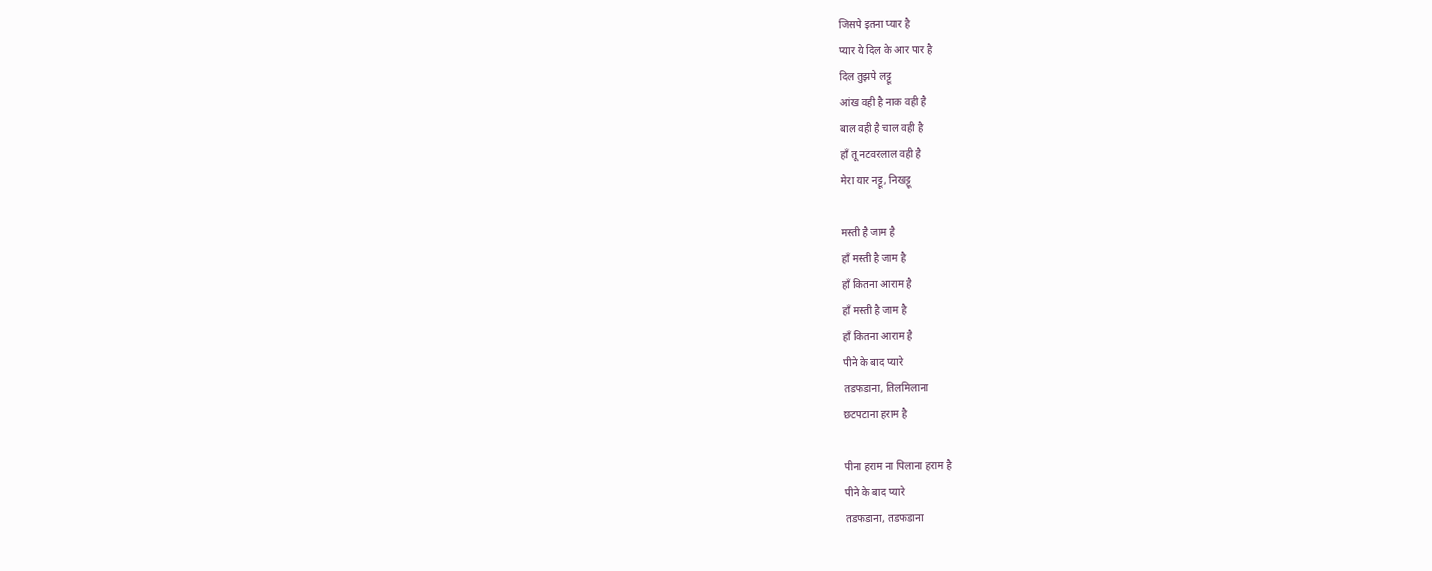जिसपे इतना प्यार है
प्यार ये दिल के आर पार है
दिल तुझपे लट्टू
आंख वही है नाक वही है
बाल वही है चाल वही है
हाँ तू नटवरलाल वही है
मेरा यार नट्टू, निखट्टू

मस्ती है जाम है
हाँ मस्ती है जाम है
हाँ कितना आराम है
हाँ मस्ती है जाम है
हाँ कितना आराम है
पीने के बाद प्यारे
तडफडाना, तिलमिलाना
छटपटाना हराम है

पीना हराम ना पिलाना हराम है
पीने के बाद प्यारे
तडफडाना, तडफडाना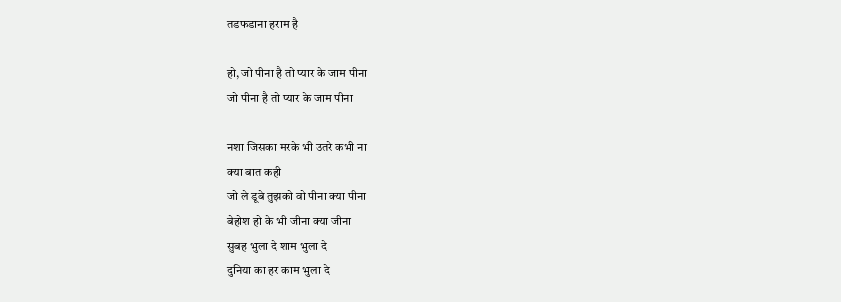तडफडाना हराम है

हो, जो पीना है तो प्यार के जाम पीना
जो पीना है तो प्यार के जाम पीना

नशा जिसका मरके भी उतरे कभी ना
क्या बात कही
जो ले डूबे तुझको वो पीना क्या पीना
बेहोश हो के भी जीना क्या जीना
सुबह भुला दे शाम भुला दे
दुनिया का हर काम भुला दे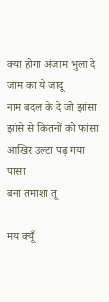क्या होगा अंजाम भुला दे
जाम का ये जादू
नाम बदल के दे जो झांसा
झांसे से कितनों को फांसा
आखिर उल्टा पढ़ गया पासा
बना तमाशा तू

मय क्यूँ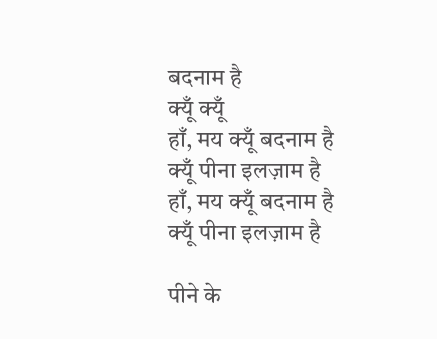बदनाम है
क्यूँ क्यूँ
हाँ, मय क्यूँ बदनाम है
क्यूँ पीना इलज़ाम है
हाँ, मय क्यूँ बदनाम है
क्यूँ पीना इलज़ाम है

पीने के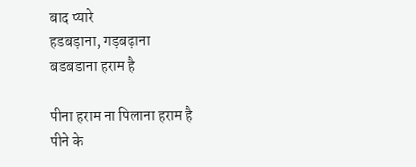बाद प्यारे
हडबड़ाना, गड़बढ़ाना
बडबडाना हराम है

पीना हराम ना पिलाना हराम है
पीने के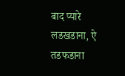बाद प्यारे
लडखडाना, ऐ तडफडाना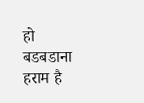हो बडबडाना हराम है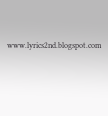www.lyrics2nd.blogspot.com